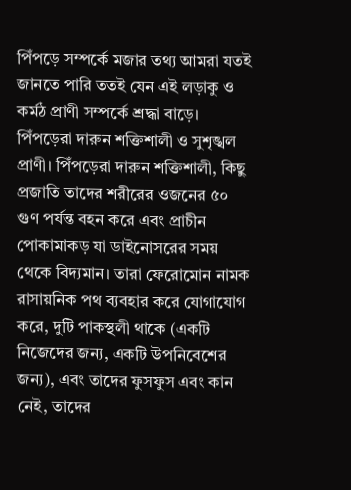পিঁপড়ে সম্পর্কে মজার তথ্য আমরা যতই জানতে পারি ততই যেন এই লড়াকু ও কর্মঠ প্রাণী সম্পর্কে শ্রদ্ধা বাড়ে। পিঁপড়েরা দারুন শক্তিশালী ও সুশৃঙ্খল প্রাণী। পিঁপড়েরা দারুন শক্তিশালী, কিছু প্রজাতি তাদের শরীরের ওজনের ৫০ গুণ পর্যন্ত বহন করে এবং প্রাচীন পোকামাকড় যা ডাইনোসরের সময় থেকে বিদ্যমান। তারা ফেরোমোন নামক রাসায়নিক পথ ব্যবহার করে যোগাযোগ করে, দুটি পাকস্থলী থাকে (একটি নিজেদের জন্য, একটি উপনিবেশের জন্য), এবং তাদের ফুসফুস এবং কান নেই, তাদের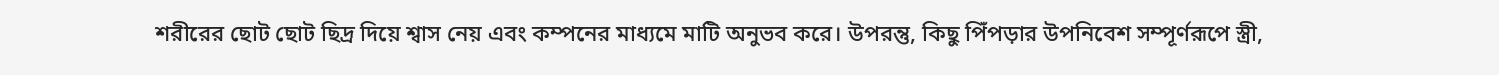শরীরের ছোট ছোট ছিদ্র দিয়ে শ্বাস নেয় এবং কম্পনের মাধ্যমে মাটি অনুভব করে। উপরন্তু, কিছু পিঁপড়ার উপনিবেশ সম্পূর্ণরূপে স্ত্রী,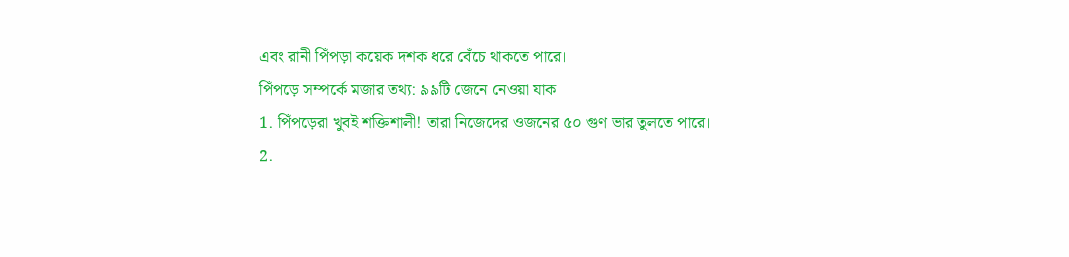এবং রানী পিঁপড়া কয়েক দশক ধরে বেঁচে থাকতে পারে।
পিঁপড়ে সম্পর্কে মজার তথ্য: ৯৯টি জেনে নেওয়া যাক
1. পিঁপড়েরা খুবই শক্তিশালী! তারা নিজেদের ওজনের ৫০ গুণ ভার তুলতে পারে।
2.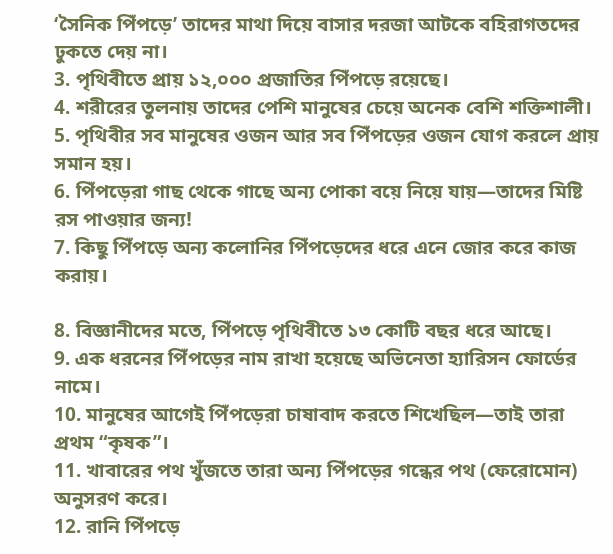‘সৈনিক পিঁপড়ে’ তাদের মাথা দিয়ে বাসার দরজা আটকে বহিরাগতদের ঢুকতে দেয় না।
3. পৃথিবীতে প্রায় ১২,০০০ প্রজাতির পিঁপড়ে রয়েছে।
4. শরীরের তুলনায় তাদের পেশি মানুষের চেয়ে অনেক বেশি শক্তিশালী।
5. পৃথিবীর সব মানুষের ওজন আর সব পিঁপড়ের ওজন যোগ করলে প্রায় সমান হয়।
6. পিঁপড়েরা গাছ থেকে গাছে অন্য পোকা বয়ে নিয়ে যায়—তাদের মিষ্টি রস পাওয়ার জন্য!
7. কিছু পিঁপড়ে অন্য কলোনির পিঁপড়েদের ধরে এনে জোর করে কাজ করায়।

8. বিজ্ঞানীদের মতে, পিঁপড়ে পৃথিবীতে ১৩ কোটি বছর ধরে আছে।
9. এক ধরনের পিঁপড়ের নাম রাখা হয়েছে অভিনেতা হ্যারিসন ফোর্ডের নামে।
10. মানুষের আগেই পিঁপড়েরা চাষাবাদ করতে শিখেছিল—তাই তারা প্রথম “কৃষক”।
11. খাবারের পথ খুঁজতে তারা অন্য পিঁপড়ের গন্ধের পথ (ফেরোমোন) অনুসরণ করে।
12. রানি পিঁপড়ে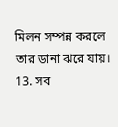মিলন সম্পন্ন করলে তার ডানা ঝরে যায়।
13. সব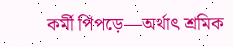কর্মী পিঁপড়ে—অর্থাৎ শ্রমিক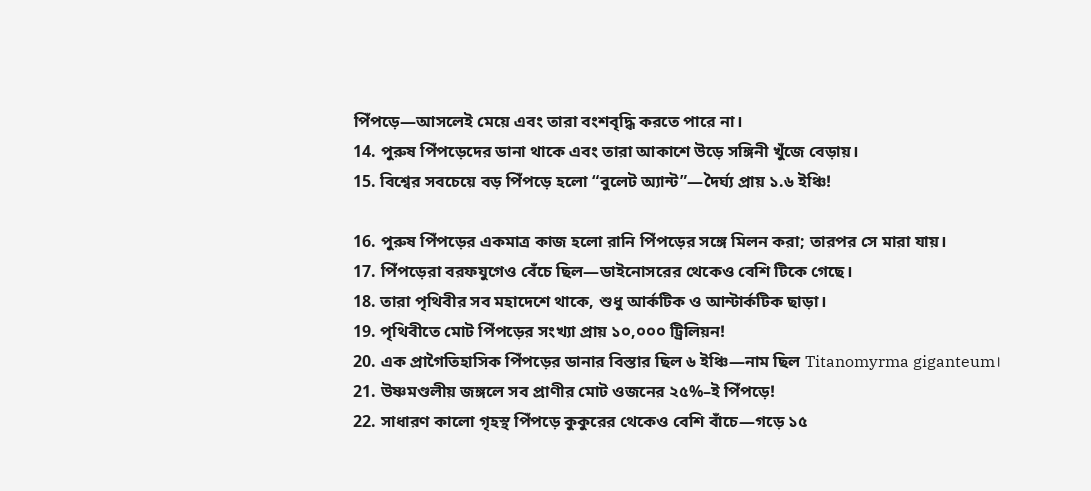পিঁপড়ে—আসলেই মেয়ে এবং তারা বংশবৃদ্ধি করতে পারে না।
14. পুরুষ পিঁপড়েদের ডানা থাকে এবং তারা আকাশে উড়ে সঙ্গিনী খুঁজে বেড়ায়।
15. বিশ্বের সবচেয়ে বড় পিঁপড়ে হলো “বুলেট অ্যান্ট”—দৈর্ঘ্য প্রায় ১.৬ ইঞ্চি!

16. পুরুষ পিঁপড়ের একমাত্র কাজ হলো রানি পিঁপড়ের সঙ্গে মিলন করা; তারপর সে মারা যায়।
17. পিঁপড়েরা বরফযুগেও বেঁচে ছিল—ডাইনোসরের থেকেও বেশি টিকে গেছে।
18. তারা পৃথিবীর সব মহাদেশে থাকে, শুধু আর্কটিক ও আন্টার্কটিক ছাড়া।
19. পৃথিবীতে মোট পিঁপড়ের সংখ্যা প্রায় ১০,০০০ ট্রিলিয়ন!
20. এক প্রাগৈতিহাসিক পিঁপড়ের ডানার বিস্তার ছিল ৬ ইঞ্চি—নাম ছিল Titanomyrma giganteum।
21. উষ্ণমণ্ডলীয় জঙ্গলে সব প্রাণীর মোট ওজনের ২৫%–ই পিঁপড়ে!
22. সাধারণ কালো গৃহস্থ পিঁপড়ে কুকুরের থেকেও বেশি বাঁচে—গড়ে ১৫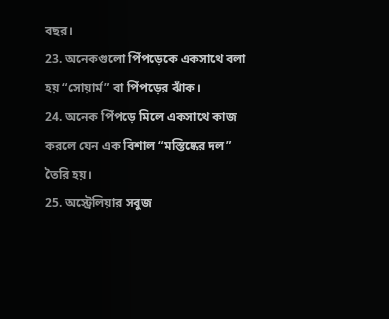বছর।
23. অনেকগুলো পিঁপড়েকে একসাথে বলা হয় “সোয়ার্ম” বা পিঁপড়ের ঝাঁক।
24. অনেক পিঁপড়ে মিলে একসাথে কাজ করলে যেন এক বিশাল “মস্তিষ্কের দল” তৈরি হয়।
25. অস্ট্রেলিয়ার সবুজ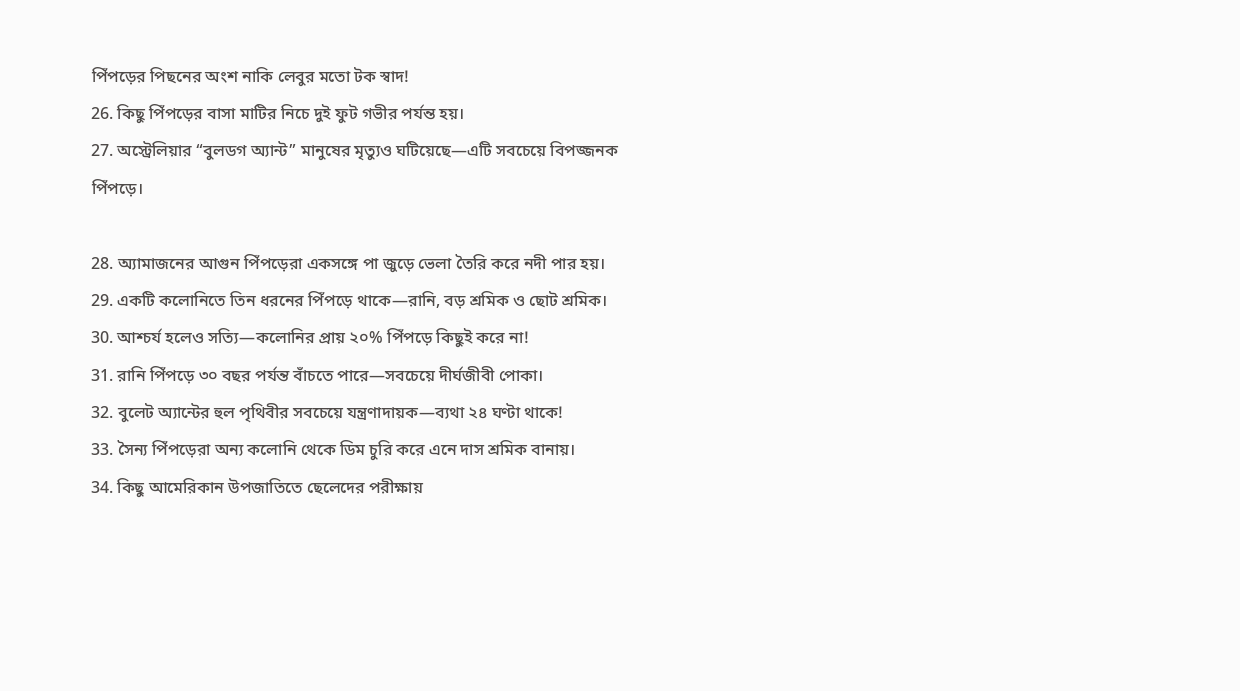পিঁপড়ের পিছনের অংশ নাকি লেবুর মতো টক স্বাদ!
26. কিছু পিঁপড়ের বাসা মাটির নিচে দুই ফুট গভীর পর্যন্ত হয়।
27. অস্ট্রেলিয়ার “বুলডগ অ্যান্ট” মানুষের মৃত্যুও ঘটিয়েছে—এটি সবচেয়ে বিপজ্জনক পিঁপড়ে।

28. অ্যামাজনের আগুন পিঁপড়েরা একসঙ্গে পা জুড়ে ভেলা তৈরি করে নদী পার হয়।
29. একটি কলোনিতে তিন ধরনের পিঁপড়ে থাকে—রানি, বড় শ্রমিক ও ছোট শ্রমিক।
30. আশ্চর্য হলেও সত্যি—কলোনির প্রায় ২০% পিঁপড়ে কিছুই করে না!
31. রানি পিঁপড়ে ৩০ বছর পর্যন্ত বাঁচতে পারে—সবচেয়ে দীর্ঘজীবী পোকা।
32. বুলেট অ্যান্টের হুল পৃথিবীর সবচেয়ে যন্ত্রণাদায়ক—ব্যথা ২৪ ঘণ্টা থাকে!
33. সৈন্য পিঁপড়েরা অন্য কলোনি থেকে ডিম চুরি করে এনে দাস শ্রমিক বানায়।
34. কিছু আমেরিকান উপজাতিতে ছেলেদের পরীক্ষায়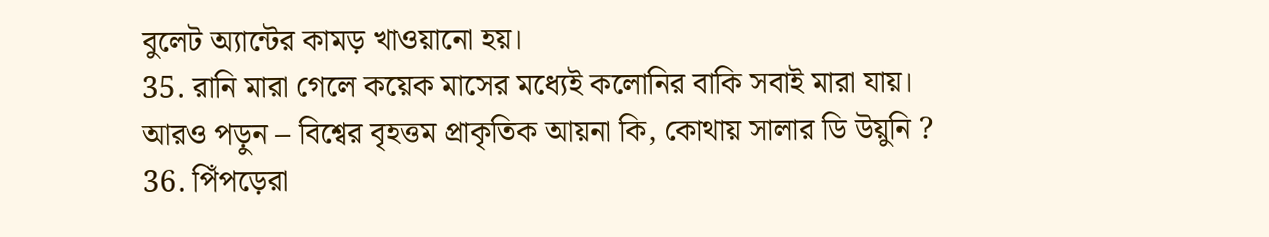বুলেট অ্যান্টের কামড় খাওয়ানো হয়।
35. রানি মারা গেলে কয়েক মাসের মধ্যেই কলোনির বাকি সবাই মারা যায়।
আরও পড়ুন – বিশ্বের বৃহত্তম প্রাকৃতিক আয়না কি, কোথায় সালার ডি উয়ুনি ?
36. পিঁপড়েরা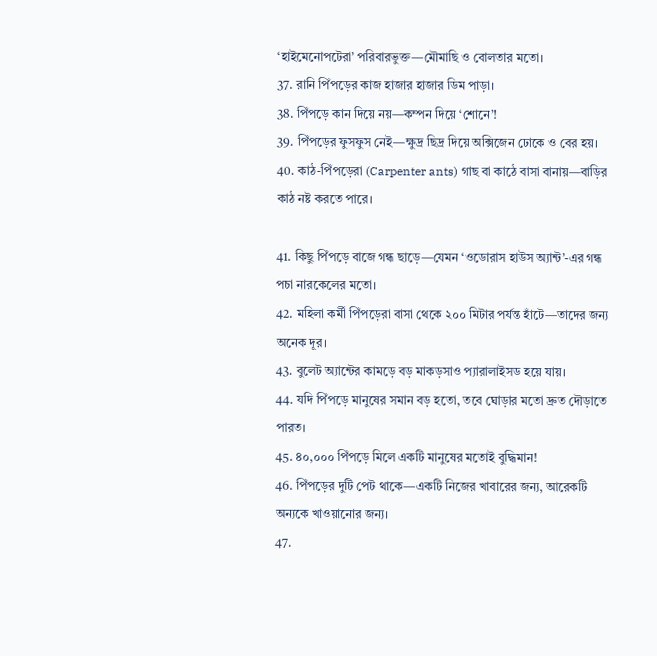‘হাইমেনোপটেরা’ পরিবারভুক্ত—মৌমাছি ও বোলতার মতো।
37. রানি পিঁপড়ের কাজ হাজার হাজার ডিম পাড়া।
38. পিঁপড়ে কান দিয়ে নয়—কম্পন দিয়ে ‘শোনে’!
39. পিঁপড়ের ফুসফুস নেই—ক্ষুদ্র ছিদ্র দিয়ে অক্সিজেন ঢোকে ও বের হয়।
40. কাঠ-পিঁপড়েরা (Carpenter ants) গাছ বা কাঠে বাসা বানায়—বাড়ির কাঠ নষ্ট করতে পারে।

41. কিছু পিঁপড়ে বাজে গন্ধ ছাড়ে—যেমন ‘ওডোরাস হাউস অ্যান্ট’-এর গন্ধ পচা নারকেলের মতো।
42. মহিলা কর্মী পিঁপড়েরা বাসা থেকে ২০০ মিটার পর্যন্ত হাঁটে—তাদের জন্য অনেক দূর।
43. বুলেট অ্যান্টের কামড়ে বড় মাকড়সাও প্যারালাইসড হয়ে যায়।
44. যদি পিঁপড়ে মানুষের সমান বড় হতো, তবে ঘোড়ার মতো দ্রুত দৌড়াতে পারত।
45. ৪০,০০০ পিঁপড়ে মিলে একটি মানুষের মতোই বুদ্ধিমান!
46. পিঁপড়ের দুটি পেট থাকে—একটি নিজের খাবারের জন্য, আরেকটি অন্যকে খাওয়ানোর জন্য।
47.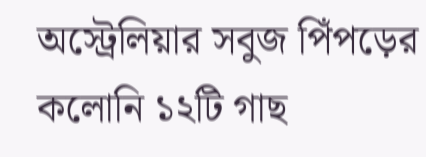অস্ট্রেলিয়ার সবুজ পিঁপড়ের কলোনি ১২টি গাছ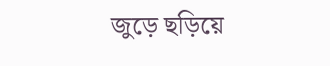জুড়ে ছড়িয়ে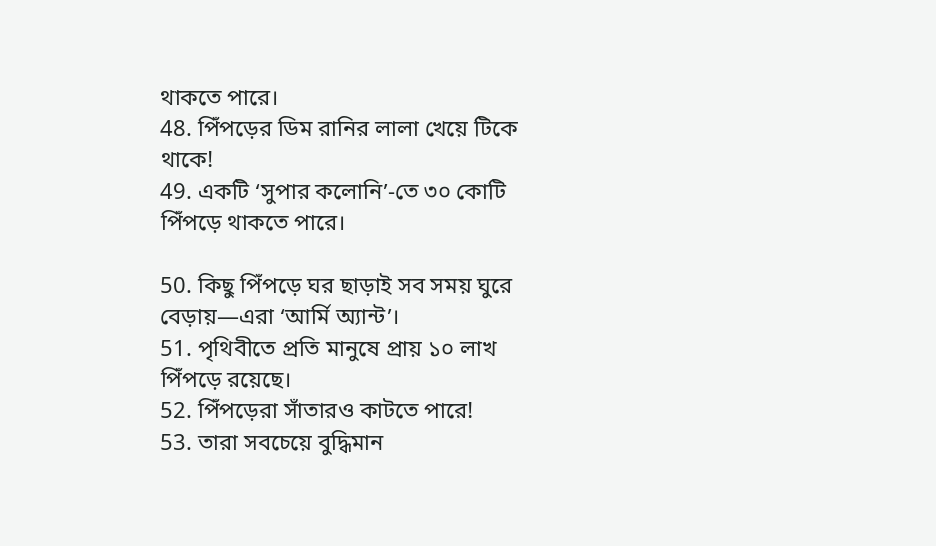থাকতে পারে।
48. পিঁপড়ের ডিম রানির লালা খেয়ে টিকে থাকে!
49. একটি ‘সুপার কলোনি’-তে ৩০ কোটি পিঁপড়ে থাকতে পারে।

50. কিছু পিঁপড়ে ঘর ছাড়াই সব সময় ঘুরে বেড়ায়—এরা ‘আর্মি অ্যান্ট’।
51. পৃথিবীতে প্রতি মানুষে প্রায় ১০ লাখ পিঁপড়ে রয়েছে।
52. পিঁপড়েরা সাঁতারও কাটতে পারে!
53. তারা সবচেয়ে বুদ্ধিমান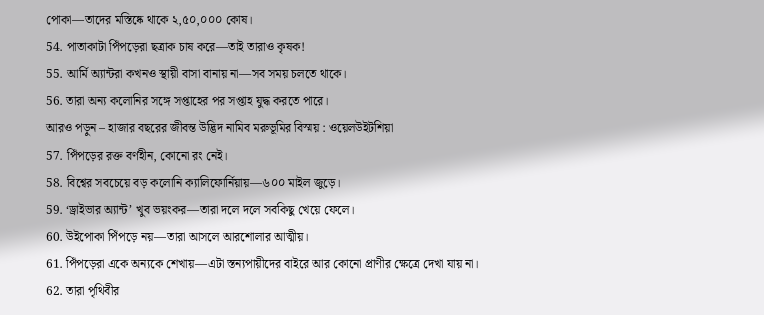পোকা—তাদের মস্তিষ্কে থাকে ২,৫০,০০০ কোষ।
54. পাতাকাটা পিঁপড়েরা ছত্রাক চাষ করে—তাই তারাও কৃষক!
55. আর্মি অ্যান্টরা কখনও স্থায়ী বাসা বানায় না—সব সময় চলতে থাকে।
56. তারা অন্য কলোনির সঙ্গে সপ্তাহের পর সপ্তাহ যুদ্ধ করতে পারে।
আরও পড়ুন – হাজার বছরের জীবন্ত উদ্ভিদ নামিব মরুভূমির বিস্ময় : ওয়েলউইটশিয়া
57. পিঁপড়ের রক্ত বর্ণহীন, কোনো রং নেই।
58. বিশ্বের সবচেয়ে বড় কলোনি ক্যালিফোর্নিয়ায়—৬০০ মাইল জুড়ে।
59. ‘ড্রাইভার অ্যান্ট’ খুব ভয়ংকর—তারা দলে দলে সবকিছু খেয়ে ফেলে।
60. উইপোকা পিঁপড়ে নয়—তারা আসলে আরশোলার আত্মীয়।
61. পিঁপড়েরা একে অন্যকে শেখায়—এটা স্তন্যপায়ীদের বাইরে আর কোনো প্রাণীর ক্ষেত্রে দেখা যায় না।
62. তারা পৃথিবীর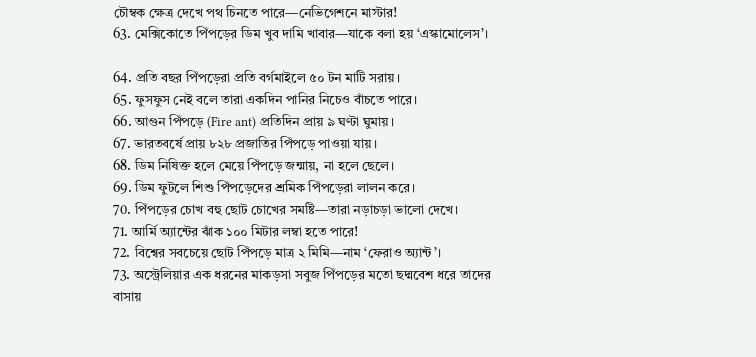চৌম্বক ক্ষেত্র দেখে পথ চিনতে পারে—নেভিগেশনে মাস্টার!
63. মেক্সিকোতে পিঁপড়ের ডিম খুব দামি খাবার—যাকে বলা হয় ‘এস্কামোলেস’।

64. প্রতি বছর পিঁপড়েরা প্রতি বর্গমাইলে ৫০ টন মাটি সরায়।
65. ফুসফুস নেই বলে তারা একদিন পানির নিচেও বাঁচতে পারে।
66. আগুন পিঁপড়ে (Fire ant) প্রতিদিন প্রায় ৯ ঘণ্টা ঘুমায়।
67. ভারতবর্ষে প্রায় ৮২৮ প্রজাতির পিঁপড়ে পাওয়া যায়।
68. ডিম নিষিক্ত হলে মেয়ে পিঁপড়ে জন্মায়, না হলে ছেলে।
69. ডিম ফুটলে শিশু পিঁপড়েদের শ্রমিক পিঁপড়েরা লালন করে।
70. পিঁপড়ের চোখ বহু ছোট চোখের সমষ্টি—তারা নড়াচড়া ভালো দেখে।
71. আর্মি অ্যান্টের ঝাঁক ১০০ মিটার লম্বা হতে পারে!
72. বিশ্বের সবচেয়ে ছোট পিঁপড়ে মাত্র ২ মিমি—নাম ‘ফেরাও অ্যান্ট’।
73. অস্ট্রেলিয়ার এক ধরনের মাকড়সা সবুজ পিঁপড়ের মতো ছদ্মবেশ ধরে তাদের বাসায়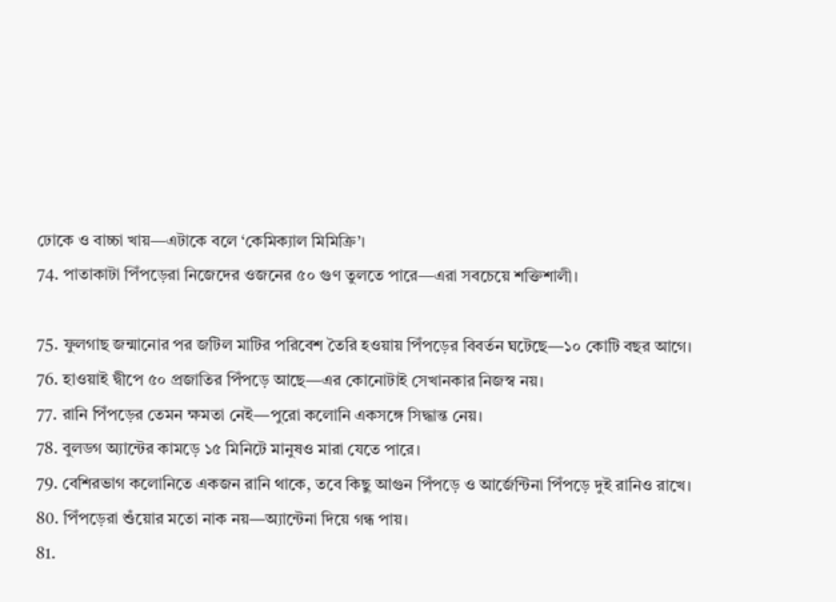ঢোকে ও বাচ্চা খায়—এটাকে বলে ‘কেমিক্যাল মিমিক্রি’।
74. পাতাকাটা পিঁপড়েরা নিজেদের ওজনের ৫০ গুণ তুলতে পারে—এরা সবচেয়ে শক্তিশালী।

75. ফুলগাছ জন্মানোর পর জটিল মাটির পরিবেশ তৈরি হওয়ায় পিঁপড়ের বিবর্তন ঘটেছে—১০ কোটি বছর আগে।
76. হাওয়াই দ্বীপে ৫০ প্রজাতির পিঁপড়ে আছে—এর কোনোটাই সেখানকার নিজস্ব নয়।
77. রানি পিঁপড়ের তেমন ক্ষমতা নেই—পুরো কলোনি একসঙ্গে সিদ্ধান্ত নেয়।
78. বুলডগ অ্যান্টের কামড়ে ১৫ মিনিটে মানুষও মারা যেতে পারে।
79. বেশিরভাগ কলোনিতে একজন রানি থাকে, তবে কিছু আগুন পিঁপড়ে ও আর্জেন্টিনা পিঁপড়ে দুই রানিও রাখে।
80. পিঁপড়েরা শুঁয়োর মতো নাক নয়—অ্যান্টেনা দিয়ে গন্ধ পায়।
81.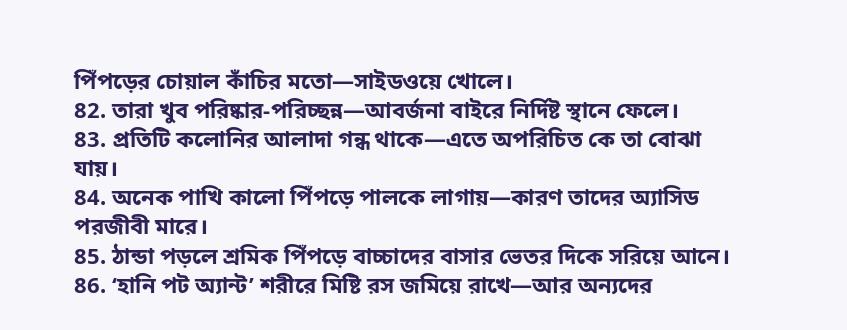পিঁপড়ের চোয়াল কাঁচির মতো—সাইডওয়ে খোলে।
82. তারা খুব পরিষ্কার-পরিচ্ছন্ন—আবর্জনা বাইরে নির্দিষ্ট স্থানে ফেলে।
83. প্রতিটি কলোনির আলাদা গন্ধ থাকে—এতে অপরিচিত কে তা বোঝা যায়।
84. অনেক পাখি কালো পিঁপড়ে পালকে লাগায়—কারণ তাদের অ্যাসিড পরজীবী মারে।
85. ঠান্ডা পড়লে শ্রমিক পিঁপড়ে বাচ্চাদের বাসার ভেতর দিকে সরিয়ে আনে।
86. ‘হানি পট অ্যান্ট’ শরীরে মিষ্টি রস জমিয়ে রাখে—আর অন্যদের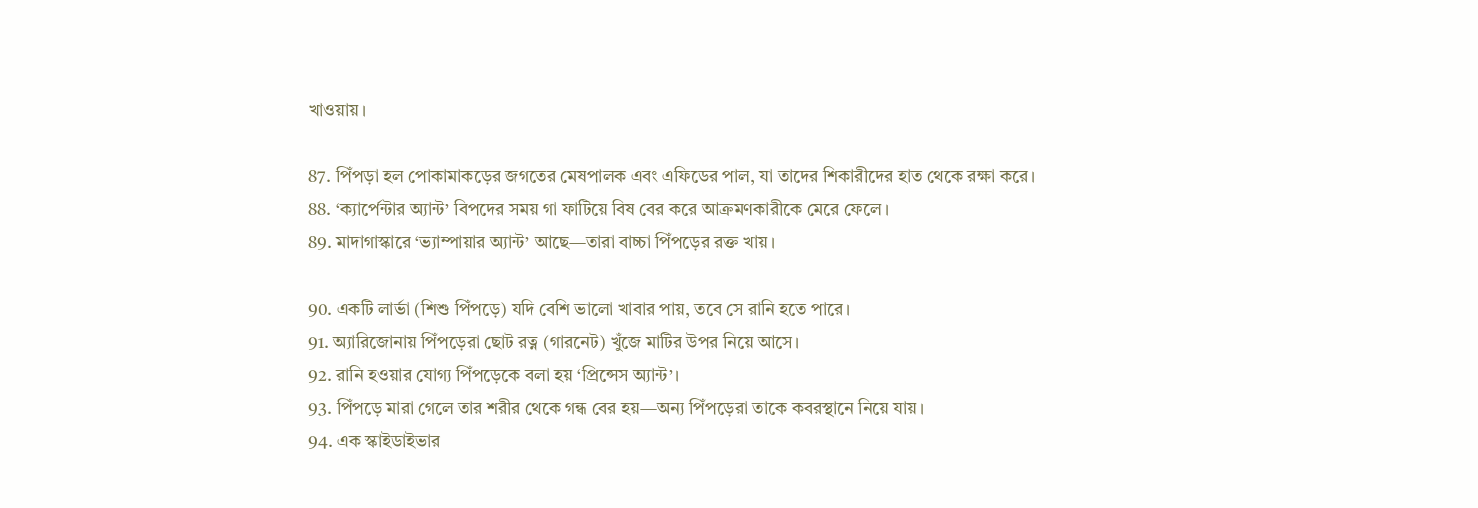খাওয়ায়।

87. পিঁপড়া হল পোকামাকড়ের জগতের মেষপালক এবং এফিডের পাল, যা তাদের শিকারীদের হাত থেকে রক্ষা করে।
88. ‘ক্যার্পেন্টার অ্যান্ট’ বিপদের সময় গা ফাটিয়ে বিষ বের করে আক্রমণকারীকে মেরে ফেলে।
89. মাদাগাস্কারে ‘ভ্যাম্পায়ার অ্যান্ট’ আছে—তারা বাচ্চা পিঁপড়ের রক্ত খায়।

90. একটি লার্ভা (শিশু পিঁপড়ে) যদি বেশি ভালো খাবার পায়, তবে সে রানি হতে পারে।
91. অ্যারিজোনায় পিঁপড়েরা ছোট রত্ন (গারনেট) খুঁজে মাটির উপর নিয়ে আসে।
92. রানি হওয়ার যোগ্য পিঁপড়েকে বলা হয় ‘প্রিন্সেস অ্যান্ট’।
93. পিঁপড়ে মারা গেলে তার শরীর থেকে গন্ধ বের হয়—অন্য পিঁপড়েরা তাকে কবরস্থানে নিয়ে যায়।
94. এক স্কাইডাইভার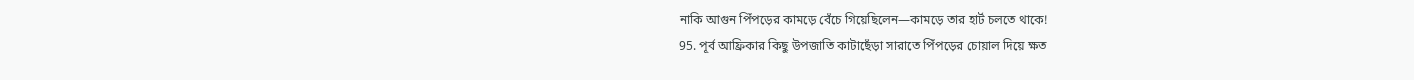নাকি আগুন পিঁপড়ের কামড়ে বেঁচে গিয়েছিলেন—কামড়ে তার হার্ট চলতে থাকে!
95. পূর্ব আফ্রিকার কিছু উপজাতি কাটাছেঁড়া সারাতে পিঁপড়ের চোয়াল দিয়ে ক্ষত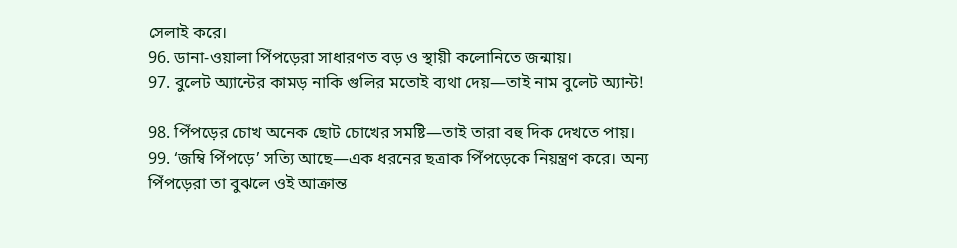সেলাই করে।
96. ডানা-ওয়ালা পিঁপড়েরা সাধারণত বড় ও স্থায়ী কলোনিতে জন্মায়।
97. বুলেট অ্যান্টের কামড় নাকি গুলির মতোই ব্যথা দেয়—তাই নাম বুলেট অ্যান্ট!

98. পিঁপড়ের চোখ অনেক ছোট চোখের সমষ্টি—তাই তারা বহু দিক দেখতে পায়।
99. ‘জম্বি পিঁপড়ে’ সত্যি আছে—এক ধরনের ছত্রাক পিঁপড়েকে নিয়ন্ত্রণ করে। অন্য পিঁপড়েরা তা বুঝলে ওই আক্রান্ত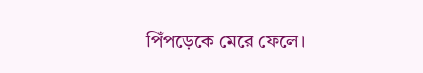পিঁপড়েকে মেরে ফেলে।